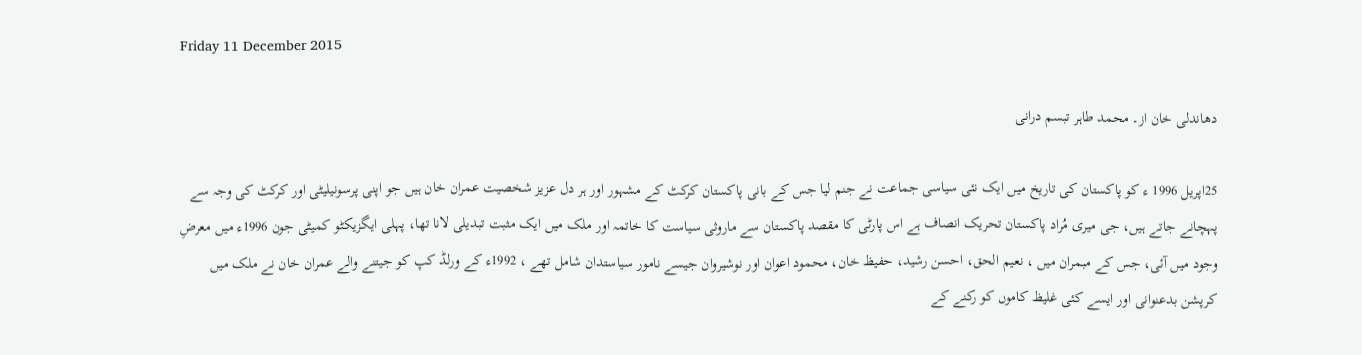Friday 11 December 2015

دھاندلی خان از۔ محمد طاہر تبسم درانی

25اپریل 1996 ء کو پاکستان کی تاریخ میں ایک نئی سیاسی جماعت نے جنم لیا جس کے بانی پاکستان کرکٹ کے مشہور اور ہر دل عزیز شخصیت عمران خان ہیں جو اپنی پرسونیلیٹی اور کرکٹ کی وجہ سے پہچانے جاتے ہیں، جی میری مُراد پاکستان تحریک انصاف ہے اس پارٹی کا مقصد پاکستان سے ماروثی سیاست کا خاتمہ اور ملک میں ایک مثبت تبدیلی لانا تھا، پہلی ایگزیکٹو کمیٹی جون 1996ء میں معرضِ وجود میں آئی، جس کے مبمران میں ، نعیم الحق، احسن رشید، حفیظ خان، محمود اعوان اور نوشیروان جیسے نامور سیاستدان شامل تھے ، 1992ء کے ورلڈ کپ کو جیتنے والے عمران خان نے ملک میں کرپشن بدعنوانی اور ایسے کئی غلیظ کاموں کو رکنے کے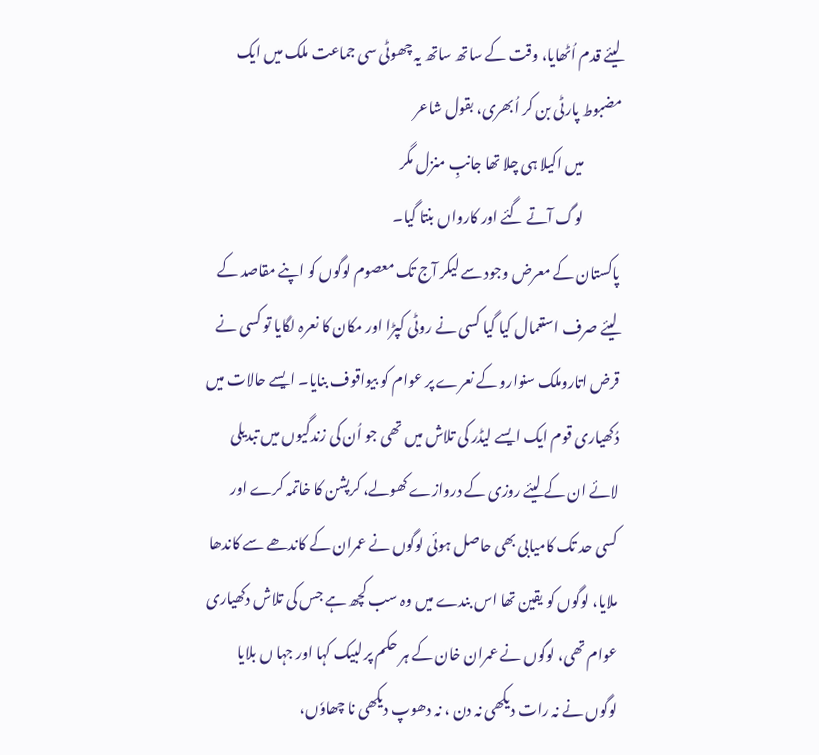لیئے قدم اُٹھایا، وقت کے ساتھ ساتھ یہ چھوٹی سی جماعت ملک میں ایک                     مضبوط پارٹی بن کر اُبھری، بقول شاعر
             میں اکیلا ہی چلا تھا جانبِ منزل مگر
             لوگ آتے گئے اور کارواں بنتا گیا۔
پاکستان کے معرض وجود سے لیکر آج تک معصوم لوگوں کو اپنے مقاصد کے لیئے صرف استعمال کیا گیا کسی نے روٹی کپڑا اور مکان کا نعرہ لگایا تو کسی نے قرض اتاروملک سنوارو کے نعرے پر عوام کو بیواقوف بنایا۔ ایسے حالات میں دُکھیاری قوم ایک ایسے لیڈر کی تلاش میں تھی جو اُن کی زندگیوں میں تبدیلی لائے ان کے لیئے روزی کے دروازے کھولے، کرپشن کا خاتمہ کرے اور کسی حد تک کامیابی بھی حاصل ہوئی لوگوں نے عمران کے کاندھے سے کاندھا ملایا، لوگوں کو یقین تھا اس بندے میں وہ سب کچھ ہے جس کی تلاش دکھیاری عوام تھی، لوگوں نے عمران خان کے ہر حکم پر لبیک کہا اور جہا ں بلایا لوگوں نے نہ رات دیکھی نہ دن ، نہ دھوپ دیکھی نا چھاوٗں،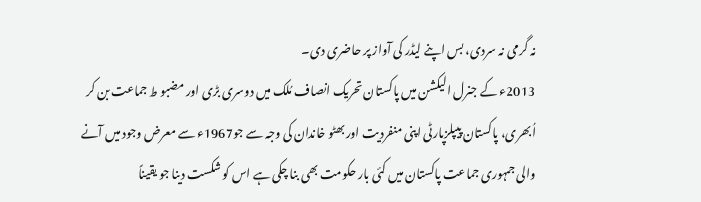نہ گرمی نہ سردی، بس اپنے لیڈر کی آواز پر حاضری دی۔
2013ء کے جنرل الیکشن میں پاکستان تحریک انصاف مُلک میں دوسری بڑی اور مضبو ط جماعت بن کر اُبھری، پاکستان پیپلزپارٹی اپنی منفردیت اور بھٹو خاندان کی وجہ سے جو1967ء سے معرض وجود میں آنے والی جمہوری جماعت پاکستان میں کئی بار حکومت بھی بنا چکی ہے اس کو شکست دینا جو یقیناً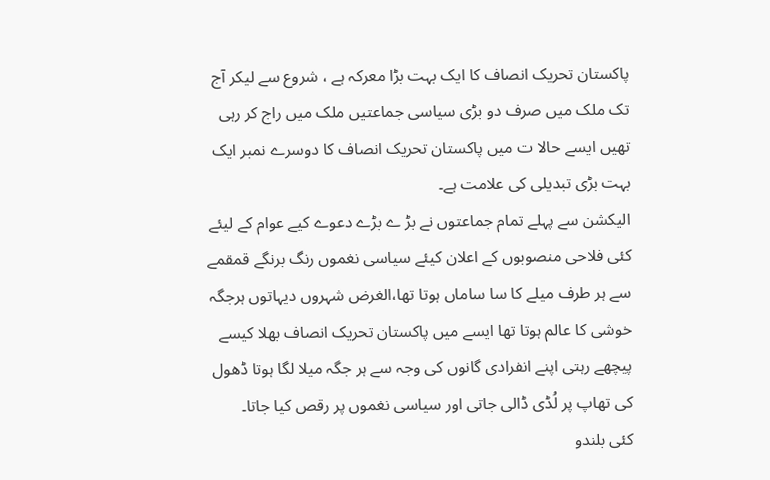پاکستان تحریک انصاف کا ایک بہت بڑا معرکہ ہے ، شروع سے لیکر آج تک ملک میں صرف دو بڑی سیاسی جماعتیں ملک میں راج کر رہی تھیں ایسے حالا ت میں پاکستان تحریک انصاف کا دوسرے نمبر ایک بہت بڑی تبدیلی کی علامت ہے۔
الیکشن سے پہلے تمام جماعتوں نے بڑ ے بڑے دعوے کیے عوام کے لیئے کئی فلاحی منصوبوں کے اعلان کیئے سیاسی نغموں رنگ برنگے قمقمے سے ہر طرف میلے کا سا ساماں ہوتا تھا،الغرض شہروں دیہاتوں ہرجگہ خوشی کا عالم ہوتا تھا ایسے میں پاکستان تحریک انصاف بھلا کیسے پیچھے رہتی اپنے انفرادی گانوں کی وجہ سے ہر جگہ میلا لگا ہوتا ڈھول کی تھاپ پر لُڈی ڈالی جاتی اور سیاسی نغموں پر رقص کیا جاتا۔
کئی بلندو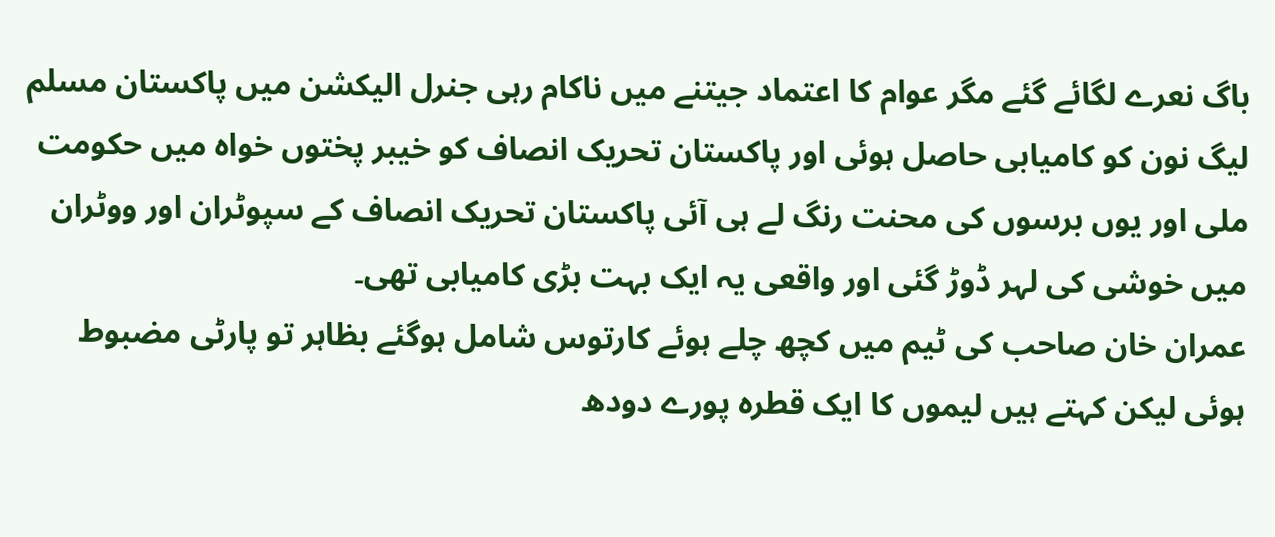باگ نعرے لگائے گئے مگر عوام کا اعتماد جیتنے میں ناکام رہی جنرل الیکشن میں پاکستان مسلم لیگ نون کو کامیابی حاصل ہوئی اور پاکستان تحریک انصاف کو خیبر پختوں خواہ میں حکومت ملی اور یوں برسوں کی محنت رنگ لے ہی آئی پاکستان تحریک انصاف کے سپوٹران اور ووٹران میں خوشی کی لہر ڈوڑ گئی اور واقعی یہ ایک بہت بڑی کامیابی تھی۔
عمران خان صاحب کی ٹیم میں کچھ چلے ہوئے کارتوس شامل ہوگئے بظاہر تو پارٹی مضبوط ہوئی لیکن کہتے ہیں لیموں کا ایک قطرہ پورے دودھ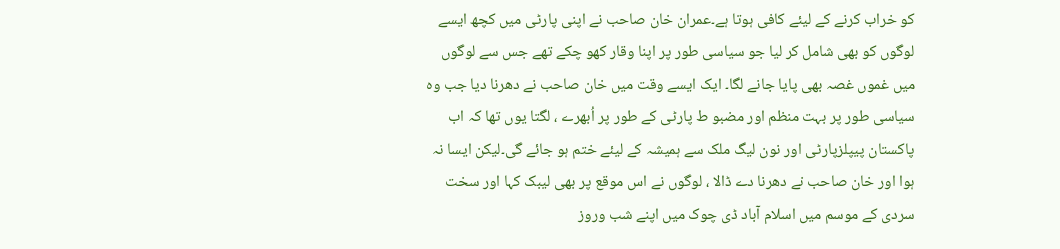کو خراب کرنے کے لیئے کافی ہوتا ہے۔عمران خان صاحب نے اپنی پارٹی میں کچھ ایسے لوگوں کو بھی شامل کر لیا جو سیاسی طور پر اپنا وقار کھو چکے تھے جس سے لوگوں میں غموں غصہ بھی پایا جانے لگا۔ ایک ایسے وقت میں خان صاحب نے دھرنا دیا جب وہ سیاسی طور پر بہت منظم اور مضبو ط پارٹی کے طور پر اُبھرے ، لگتا یوں تھا کہ اب پاکستان پیپلزپارٹی اور نون لیگ ملک سے ہمیشہ کے لیئے ختم ہو جائے گی۔لیکن ایسا نہ ہوا اور خان صاحب نے دھرنا دے ڈالا ، لوگوں نے اس موقع پر بھی لیبک کہا اور سخت سردی کے موسم میں اسلام آباد ڈی چوک میں اپنے شب وروز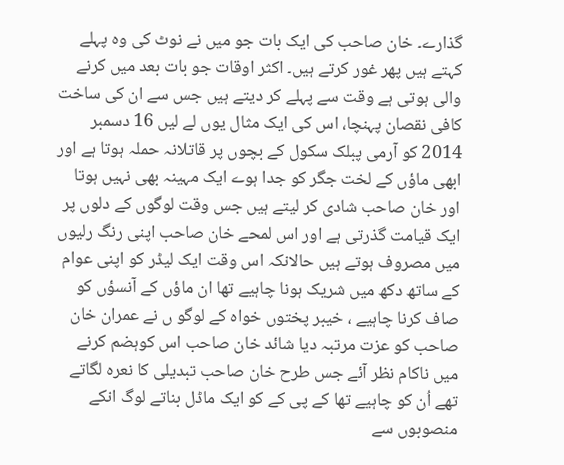گذارے۔ خان صاحب کی ایک بات جو میں نے نوٹ کی وہ پہلے کہتے ہیں پھر غور کرتے ہیں۔ اکثر اوقات جو بات بعد میں کرنے والی ہوتی ہے وقت سے پہلے کر دیتے ہیں جس سے ان کی ساخت کافی نقصان پہنچا، اس کی ایک مثال یوں لے لیں 16 دسمبر 2014 کو آرمی پبلک سکول کے بچوں پر قاتلانہ حملہ ہوتا ہے اور ابھی ماؤں کے لخت جگر کو جدا ہوے ایک مہینہ بھی نہیں ہوتا اور خان صاحب شادی کر لیتے ہیں جس وقت لوگوں کے دلوں پر ایک قیامت گذرتی ہے اور اس لمحے خان صاحب اپنی رنگ رلیوں میں مصروف ہوتے ہیں حالانکہ اس وقت ایک لیڈر کو اپنی عوام کے ساتھ دکھ میں شریک ہونا چاہیے تھا ان ماؤں کے آنسؤں کو صاف کرنا چاہیے ، خیبر پختوں خواہ کے لوگو ں نے عمران خان صاحب کو عزت مرتبہ دیا شائد خان صاحب اس کوہضم کرنے میں ناکام نظر آئے جس طرح خان صاحب تبدیلی کا نعرہ لگاتے تھے اُن کو چاہیے تھا کے پی کے کو ایک ماڈل بناتے لوگ انکے منصوبوں سے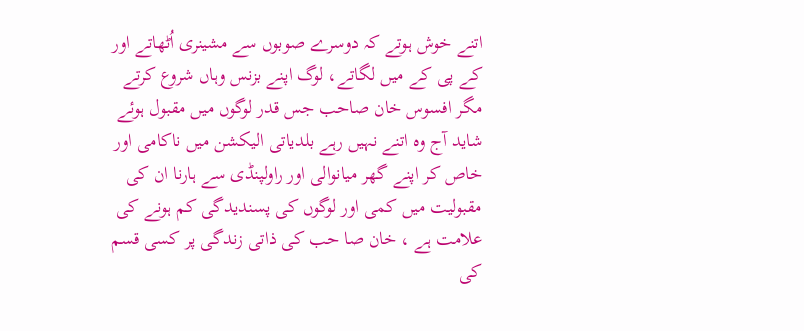اتنے خوش ہوتے کہ دوسرے صوبوں سے مشینری اُٹھاتے اور کے پی کے میں لگاتے، لوگ اپنے بزنس وہاں شروع کرتے مگر افسوس خان صاحب جس قدر لوگوں میں مقبول ہوئے شاید آج وہ اتنے نہیں رہے بلدیاتی الیکشن میں ناکامی اور خاص کر اپنے گھر میانوالی اور راولپنڈی سے ہارنا ان کی مقبولیت میں کمی اور لوگوں کی پسندیدگی کم ہونے کی علامت ہے ، خان صا حب کی ذاتی زندگی پر کسی قسم کی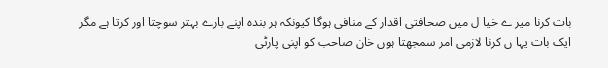بات کرنا میر ے خیا ل میں صحافتی اقدار کے منافی ہوگا کیونکہ ہر بندہ اپنے بارے بہتر سوچتا اور کرتا ہے مگر ایک بات یہا ں کرنا لازمی امر سمجھتا ہوں خان صاحب کو اپنی پارٹی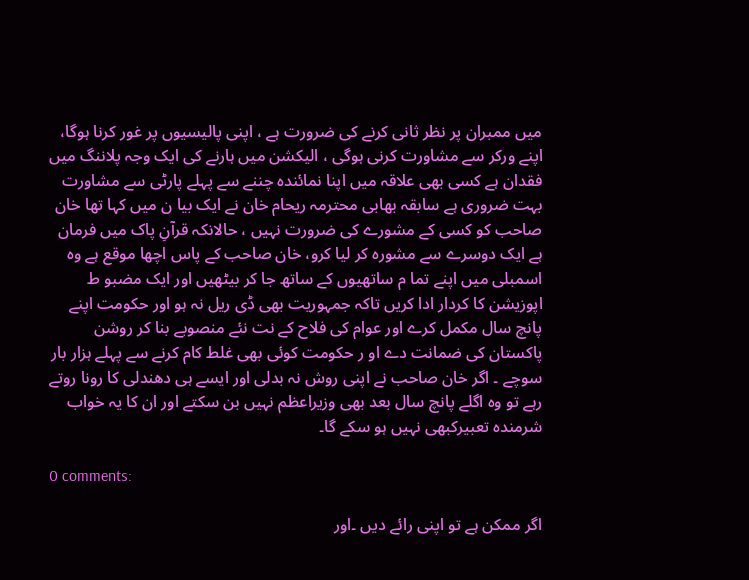میں ممبران پر نظر ثانی کرنے کی ضرورت ہے ، اپنی پالیسیوں پر غور کرنا ہوگا، اپنے ورکر سے مشاورت کرنی ہوگی ، الیکشن میں ہارنے کی ایک وجہ پلاننگ میں فقدان ہے کسی بھی علاقہ میں اپنا نمائندہ چننے سے پہلے پارٹی سے مشاورت بہت ضروری ہے سابقہ بھابی محترمہ ریحام خان نے ایک بیا ن میں کہا تھا خان صاحب کو کسی کے مشورے کی ضرورت نہیں ، حالانکہ قرآنِ پاک میں فرمان ہے ایک دوسرے سے مشورہ کر لیا کرو، خان صاحب کے پاس اچھا موقع ہے وہ اسمبلی میں اپنے تما م ساتھیوں کے ساتھ جا کر بیٹھیں اور ایک مضبو ط اپوزیشن کا کردار ادا کریں تاکہ جمہوریت بھی ڈی ریل نہ ہو اور حکومت اپنے پانچ سال مکمل کرے اور عوام کی فلاح کے نت نئے منصوبے بنا کر روشن پاکستان کی ضمانت دے او ر حکومت کوئی بھی غلط کام کرنے سے پہلے ہزار بار سوچے ۔ اگر خان صاحب نے اپنی روش نہ بدلی اور ایسے ہی دھندلی کا رونا روتے رہے تو وہ اگلے پانچ سال بعد بھی وزیراعظم نہیں بن سکتے اور ان کا یہ خواب شرمندہ تعبیرکبھی نہیں ہو سکے گا۔

0 comments:

اگر ممکن ہے تو اپنی رائے دیں ۔اور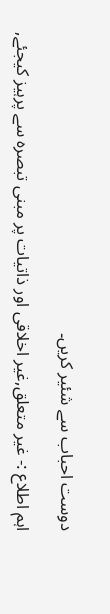دوست احباب سے شئیر کریں۔

اہم اطلاع :- غیر متعلق,غیر اخلاقی اور ذاتیات پر مبنی تبصرہ سے پرہیز کیجئے,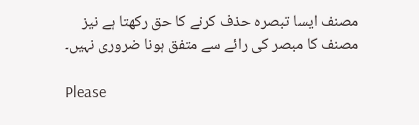مصنف ایسا تبصرہ حذف کرنے کا حق رکھتا ہے نیز مصنف کا مبصر کی رائے سے متفق ہونا ضروری نہیں۔

Please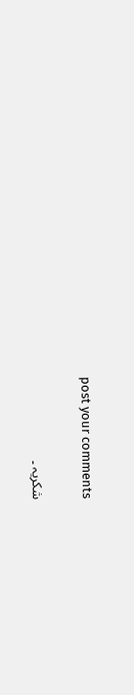post your comments

شکریہ ۔